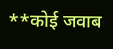**कोई जवाब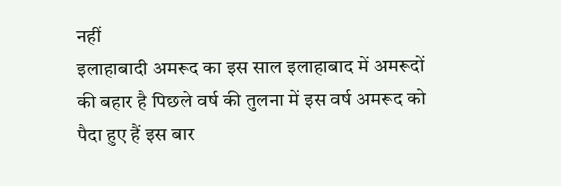नहीं
इलाहाबादी अमरूद का इस साल इलाहाबाद में अमरूदों की बहार है पिछले वर्ष की तुलना में इस वर्ष अमरूद को पैदा हुए हैं इस बार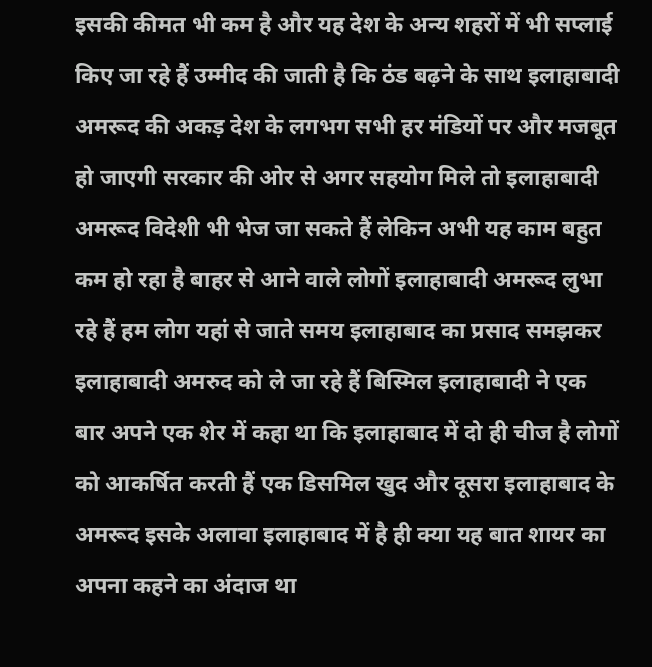इसकी कीमत भी कम है और यह देश के अन्य शहरों में भी सप्लाई किए जा रहे हैं उम्मीद की जाती है कि ठंड बढ़ने के साथ इलाहाबादी अमरूद की अकड़ देश के लगभग सभी हर मंडियों पर और मजबूत हो जाएगी सरकार की ओर से अगर सहयोग मिले तो इलाहाबादी अमरूद विदेशी भी भेज जा सकते हैं लेकिन अभी यह काम बहुत कम हो रहा है बाहर से आने वाले लोगों इलाहाबादी अमरूद लुभा रहे हैं हम लोग यहां से जाते समय इलाहाबाद का प्रसाद समझकर इलाहाबादी अमरुद को ले जा रहे हैं बिस्मिल इलाहाबादी ने एक बार अपने एक शेर में कहा था कि इलाहाबाद में दो ही चीज है लोगों को आकर्षित करती हैं एक डिसमिल खुद और दूसरा इलाहाबाद के अमरूद इसके अलावा इलाहाबाद में है ही क्या यह बात शायर का अपना कहने का अंदाज था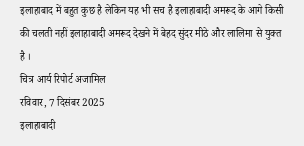इलाहाबाद में बहुत कुछ है लेकिन यह भी सच है इलाहाबादी अमरूद के आगे किसी की चलती नहीं इलाहाबादी अमरूद देखने में बेहद सुंदर मीठे और लालिमा से युक्त है ।
चित्र आर्य रिपोर्ट अजामिल
रविवार, 7 दिसंबर 2025
इलाहाबादी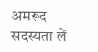अमरूद
सदस्यता लें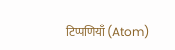टिप्पणियाँ (Atom)